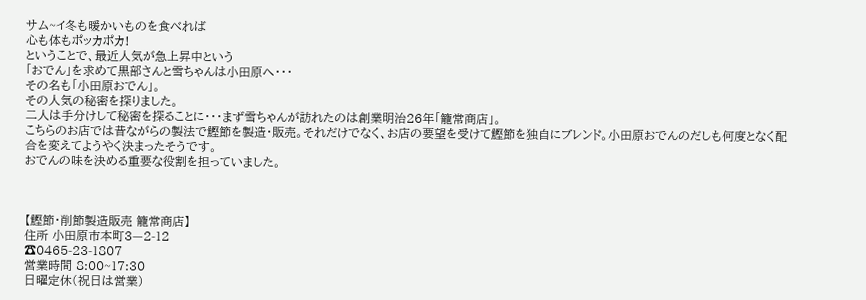サム~イ冬も暖かいものを食べれば
心も体もポッカポカ!
ということで、最近人気が急上昇中という
「おでん」を求めて黒部さんと雪ちゃんは小田原へ・・・
その名も「小田原おでん」。
その人気の秘密を探りました。
二人は手分けして秘密を探ることに・・・まず雪ちゃんが訪れたのは創業明治26年「籠常商店」。
こちらのお店では昔ながらの製法で鰹節を製造・販売。それだけでなく、お店の要望を受けて鰹節を独自にブレンド。小田原おでんのだしも何度となく配合を変えてようやく決まったそうです。
おでんの味を決める重要な役割を担っていました。



【鰹節・削節製造販売 籠常商店】
住所 小田原市本町3—2-12
☎0465-23-1807
営業時間 8:00~17:30
日曜定休(祝日は営業)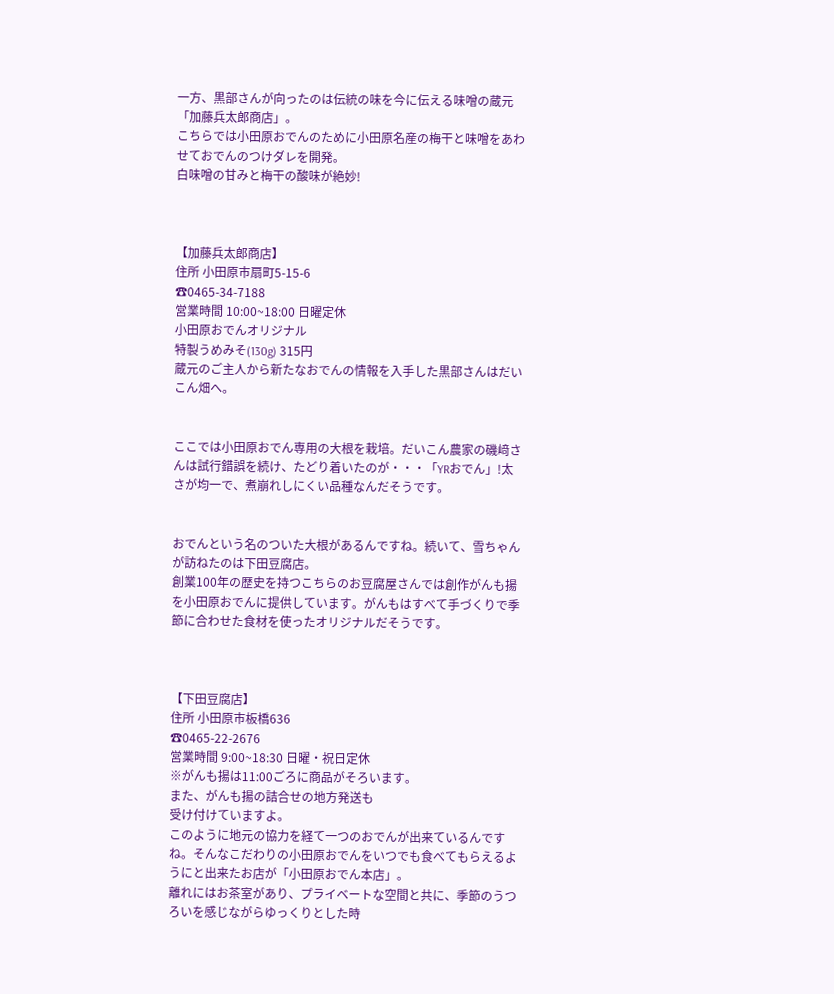一方、黒部さんが向ったのは伝統の味を今に伝える味噌の蔵元「加藤兵太郎商店」。
こちらでは小田原おでんのために小田原名産の梅干と味噌をあわせておでんのつけダレを開発。
白味噌の甘みと梅干の酸味が絶妙!



【加藤兵太郎商店】
住所 小田原市扇町5-15-6
☎0465-34-7188
営業時間 10:00~18:00 日曜定休
小田原おでんオリジナル
特製うめみそ(130g) 315円
蔵元のご主人から新たなおでんの情報を入手した黒部さんはだいこん畑へ。


ここでは小田原おでん専用の大根を栽培。だいこん農家の磯﨑さんは試行錯誤を続け、たどり着いたのが・・・「YRおでん」!太さが均一で、煮崩れしにくい品種なんだそうです。


おでんという名のついた大根があるんですね。続いて、雪ちゃんが訪ねたのは下田豆腐店。
創業100年の歴史を持つこちらのお豆腐屋さんでは創作がんも揚を小田原おでんに提供しています。がんもはすべて手づくりで季節に合わせた食材を使ったオリジナルだそうです。



【下田豆腐店】
住所 小田原市板橋636
☎0465-22-2676
営業時間 9:00~18:30 日曜・祝日定休
※がんも揚は11:00ごろに商品がそろいます。
また、がんも揚の詰合せの地方発送も
受け付けていますよ。
このように地元の協力を経て一つのおでんが出来ているんですね。そんなこだわりの小田原おでんをいつでも食べてもらえるようにと出来たお店が「小田原おでん本店」。
離れにはお茶室があり、プライベートな空間と共に、季節のうつろいを感じながらゆっくりとした時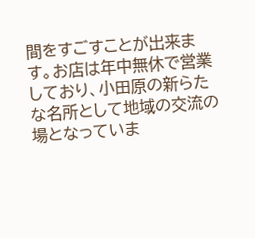間をすごすことが出来ます。お店は年中無休で営業しており、小田原の新らたな名所として地域の交流の場となっていま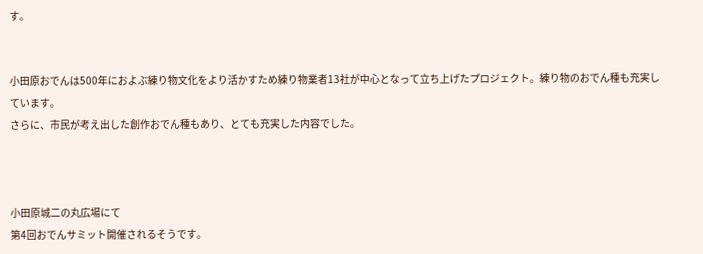す。


小田原おでんは500年におよぶ練り物文化をより活かすため練り物業者13社が中心となって立ち上げたプロジェクト。練り物のおでん種も充実しています。
さらに、市民が考え出した創作おでん種もあり、とても充実した内容でした。



小田原城二の丸広場にて
第4回おでんサミット開催されるそうです。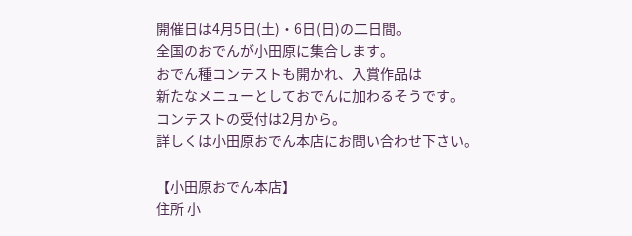開催日は4月5日(土)・6日(日)の二日間。
全国のおでんが小田原に集合します。
おでん種コンテストも開かれ、入賞作品は
新たなメニューとしておでんに加わるそうです。
コンテストの受付は2月から。
詳しくは小田原おでん本店にお問い合わせ下さい。

【小田原おでん本店】
住所 小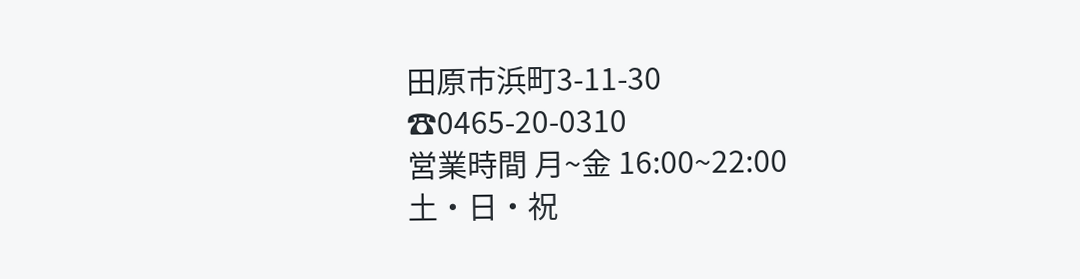田原市浜町3-11-30
☎0465-20-0310
営業時間 月~金 16:00~22:00
土・日・祝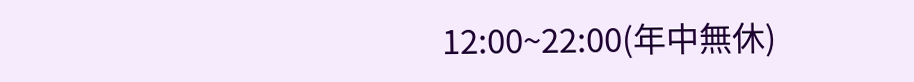12:00~22:00(年中無休)